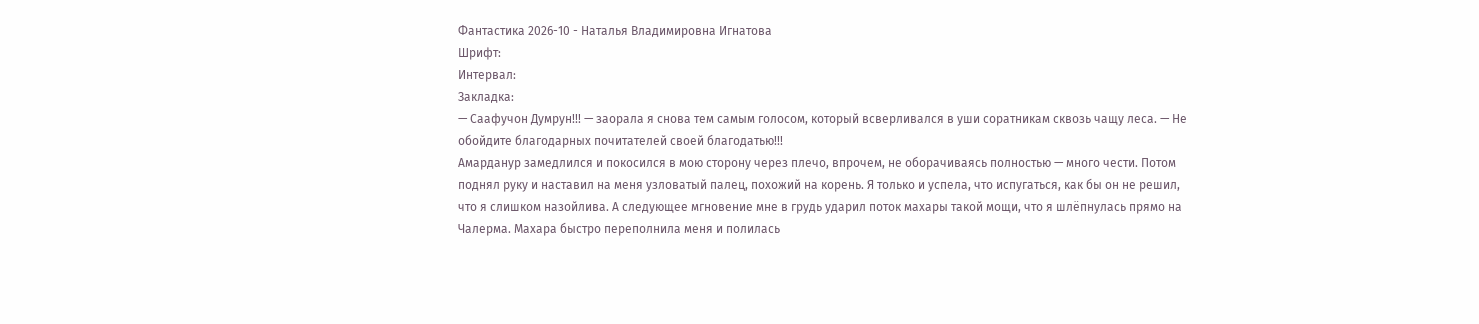Фантастика 2026-10 - Наталья Владимировна Игнатова
Шрифт:
Интервал:
Закладка:
— Саафучон Думрун!!! — заорала я снова тем самым голосом, который всверливался в уши соратникам сквозь чащу леса. — Не обойдите благодарных почитателей своей благодатью!!!
Амарданур замедлился и покосился в мою сторону через плечо, впрочем, не оборачиваясь полностью — много чести. Потом поднял руку и наставил на меня узловатый палец, похожий на корень. Я только и успела, что испугаться, как бы он не решил, что я слишком назойлива. А следующее мгновение мне в грудь ударил поток махары такой мощи, что я шлёпнулась прямо на Чалерма. Махара быстро переполнила меня и полилась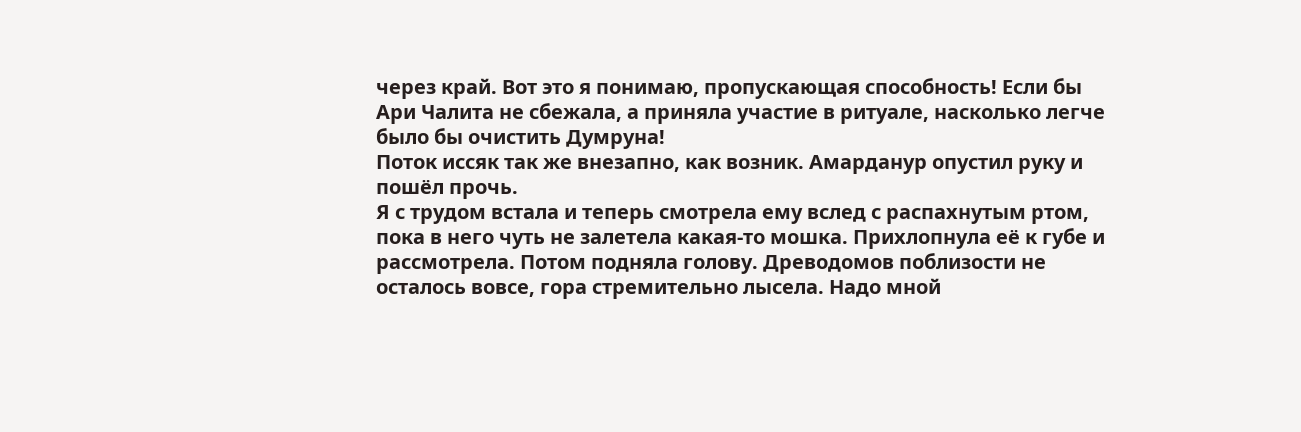через край. Вот это я понимаю, пропускающая способность! Если бы Ари Чалита не сбежала, а приняла участие в ритуале, насколько легче было бы очистить Думруна!
Поток иссяк так же внезапно, как возник. Амарданур опустил руку и пошёл прочь.
Я с трудом встала и теперь смотрела ему вслед с распахнутым ртом, пока в него чуть не залетела какая-то мошка. Прихлопнула её к губе и рассмотрела. Потом подняла голову. Древодомов поблизости не осталось вовсе, гора стремительно лысела. Надо мной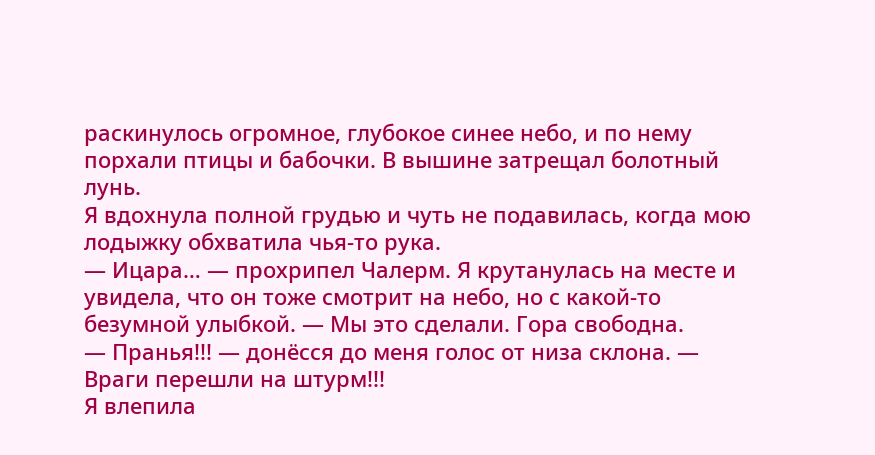раскинулось огромное, глубокое синее небо, и по нему порхали птицы и бабочки. В вышине затрещал болотный лунь.
Я вдохнула полной грудью и чуть не подавилась, когда мою лодыжку обхватила чья-то рука.
— Ицара… — прохрипел Чалерм. Я крутанулась на месте и увидела, что он тоже смотрит на небо, но с какой-то безумной улыбкой. — Мы это сделали. Гора свободна.
— Пранья!!! — донёсся до меня голос от низа склона. — Враги перешли на штурм!!!
Я влепила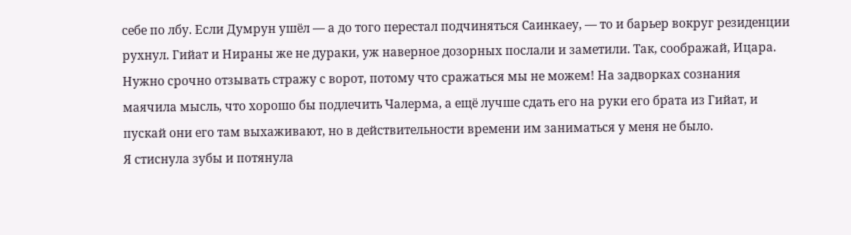себе по лбу. Если Думрун ушёл — а до того перестал подчиняться Саинкаеу, — то и барьер вокруг резиденции рухнул. Гийат и Нираны же не дураки, уж наверное дозорных послали и заметили. Так, соображай, Ицара. Нужно срочно отзывать стражу с ворот, потому что сражаться мы не можем! На задворках сознания маячила мысль, что хорошо бы подлечить Чалерма, а ещё лучше сдать его на руки его брата из Гийат, и пускай они его там выхаживают, но в действительности времени им заниматься у меня не было.
Я стиснула зубы и потянула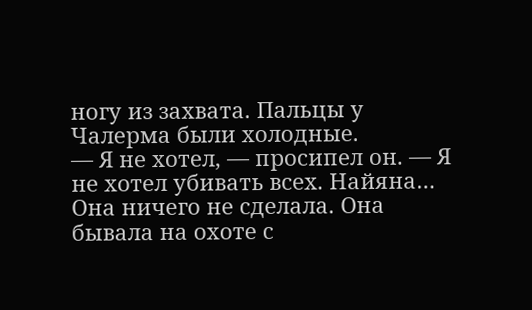ногу из захвата. Пальцы у Чалерма были холодные.
— Я не хотел, — просипел он. — Я не хотел убивать всех. Найяна… Она ничего не сделала. Она бывала на охоте с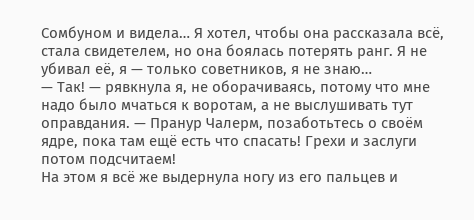Сомбуном и видела… Я хотел, чтобы она рассказала всё, стала свидетелем, но она боялась потерять ранг. Я не убивал её, я — только советников, я не знаю…
— Так! — рявкнула я, не оборачиваясь, потому что мне надо было мчаться к воротам, а не выслушивать тут оправдания. — Пранур Чалерм, позаботьтесь о своём ядре, пока там ещё есть что спасать! Грехи и заслуги потом подсчитаем!
На этом я всё же выдернула ногу из его пальцев и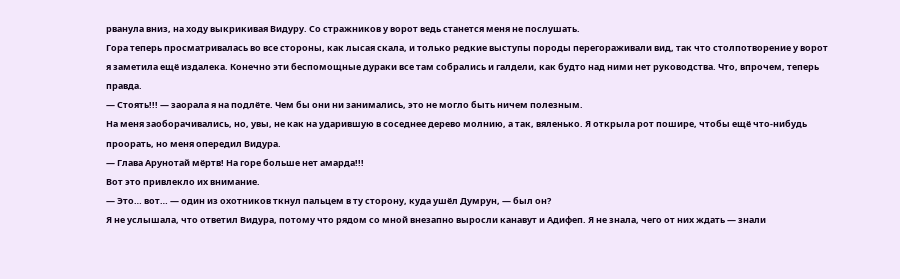рванула вниз, на ходу выкрикивая Видуру. Со стражников у ворот ведь станется меня не послушать.
Гора теперь просматривалась во все стороны, как лысая скала, и только редкие выступы породы перегораживали вид, так что столпотворение у ворот я заметила ещё издалека. Конечно эти беспомощные дураки все там собрались и галдели, как будто над ними нет руководства. Что, впрочем, теперь правда.
— Стоять!!! — заорала я на подлёте. Чем бы они ни занимались, это не могло быть ничем полезным.
На меня заоборачивались, но, увы, не как на ударившую в соседнее дерево молнию, а так, вяленько. Я открыла рот пошире, чтобы ещё что-нибудь проорать, но меня опередил Видура.
— Глава Арунотай мёртв! На горе больше нет амарда!!!
Вот это привлекло их внимание.
— Это… вот… — один из охотников ткнул пальцем в ту сторону, куда ушёл Думрун, — был он?
Я не услышала, что ответил Видура, потому что рядом со мной внезапно выросли канавут и Адифеп. Я не знала, чего от них ждать — знали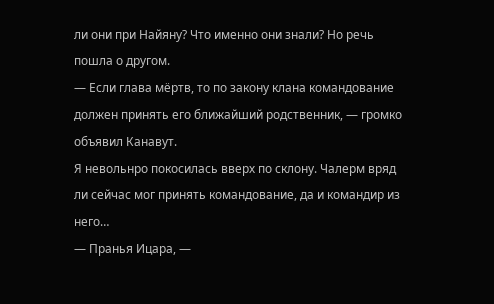ли они при Найяну? Что именно они знали? Но речь пошла о другом.
— Если глава мёртв, то по закону клана командование должен принять его ближайший родственник, — громко объявил Канавут.
Я невольнро покосилась вверх по склону. Чалерм вряд ли сейчас мог принять командование, да и командир из него…
— Пранья Ицара, —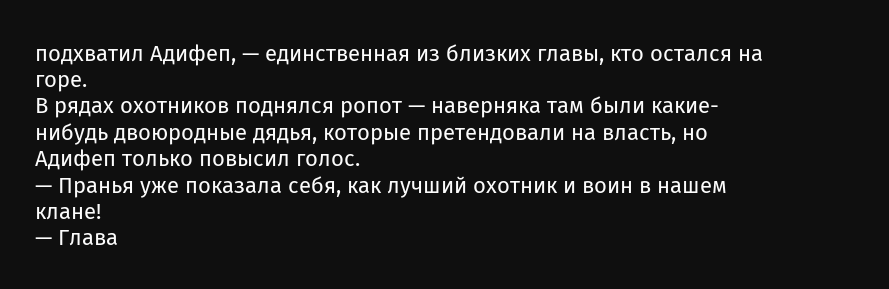подхватил Адифеп, — единственная из близких главы, кто остался на горе.
В рядах охотников поднялся ропот — наверняка там были какие-нибудь двоюродные дядья, которые претендовали на власть, но Адифеп только повысил голос.
— Пранья уже показала себя, как лучший охотник и воин в нашем клане!
— Глава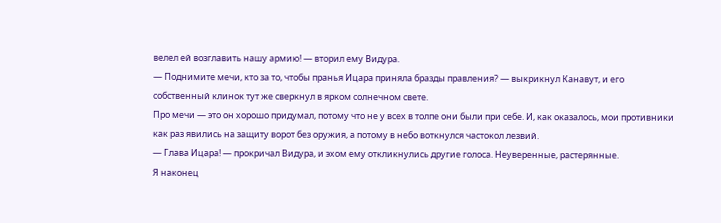велел ей возглавить нашу армию! — вторил ему Видура.
— Поднимите мечи, кто за то, чтобы пранья Ицара приняла бразды правления? — выкрикнул Канавут, и его собственный клинок тут же сверкнул в ярком солнечном свете.
Про мечи — это он хорошо придумал, потому что не у всех в толпе они были при себе. И, как оказалось, мои противники как раз явились на защиту ворот без оружия, а потому в небо воткнулся частокол лезвий.
— Глава Ицара! — прокричал Видура, и эхом ему откликнулись другие голоса. Неуверенные, растерянные.
Я наконец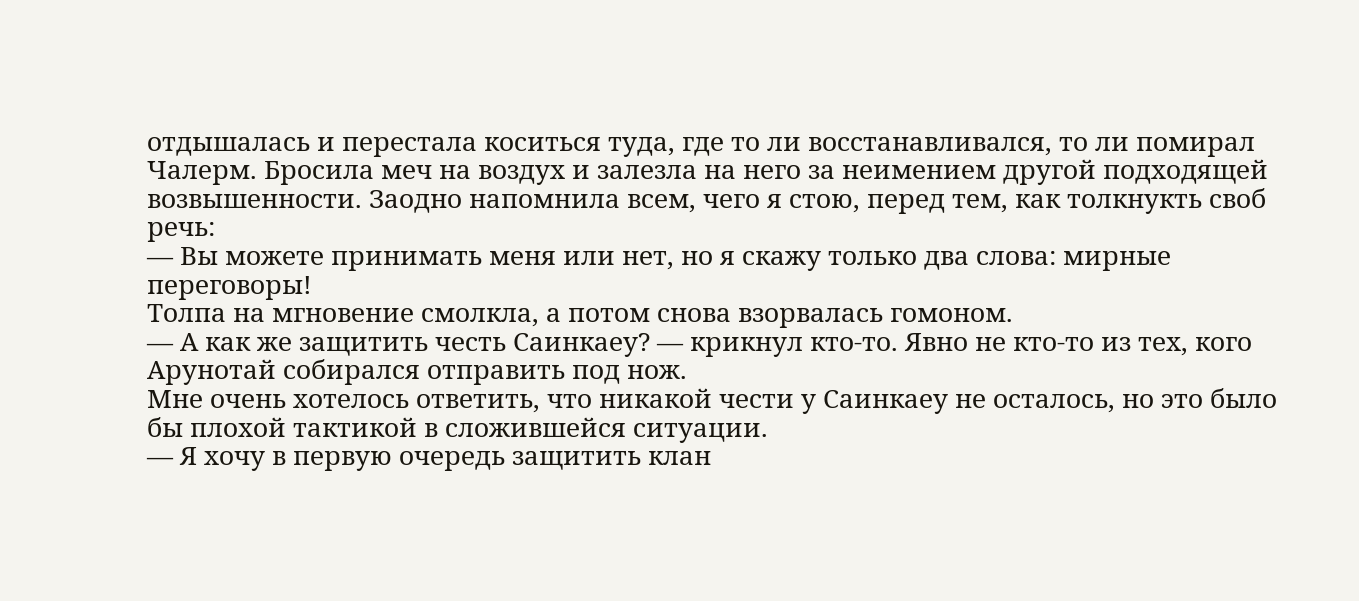отдышалась и перестала коситься туда, где то ли восстанавливался, то ли помирал Чалерм. Бросила меч на воздух и залезла на него за неимением другой подходящей возвышенности. Заодно напомнила всем, чего я стою, перед тем, как толкнукть своб речь:
— Вы можете принимать меня или нет, но я скажу только два слова: мирные переговоры!
Толпа на мгновение смолкла, а потом снова взорвалась гомоном.
— А как же защитить честь Саинкаеу? — крикнул кто-то. Явно не кто-то из тех, кого Арунотай собирался отправить под нож.
Мне очень хотелось ответить, что никакой чести у Саинкаеу не осталось, но это было бы плохой тактикой в сложившейся ситуации.
— Я хочу в первую очередь защитить клан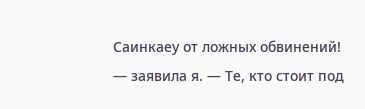Саинкаеу от ложных обвинений! — заявила я. — Те, кто стоит под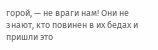горой, — не враги нам! Они не знают, кто повинен в их бедах и пришли это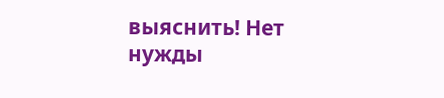выяснить! Нет нужды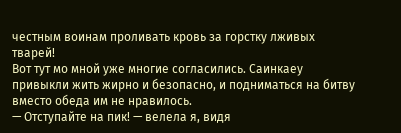честным воинам проливать кровь за горстку лживых тварей!
Вот тут мо мной уже многие согласились. Саинкаеу привыкли жить жирно и безопасно, и подниматься на битву вместо обеда им не нравилось.
— Отступайте на пик! — велела я, видя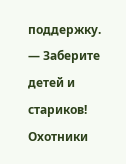поддержку. — Заберите детей и стариков!
Охотники